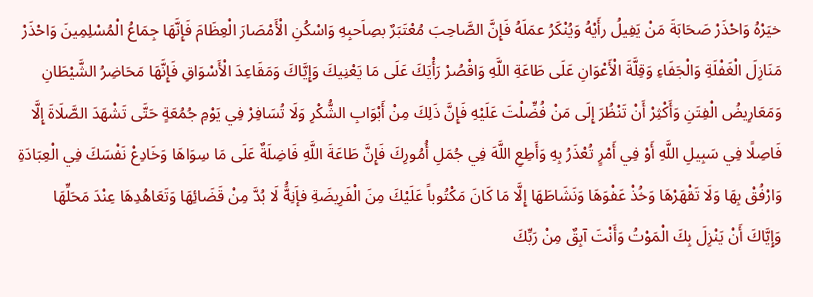خيَرْهُ وَاحْذَرْ صَحَابَةَ مَنْ يَفِيلُ رأَيْهُ وَيُنْكَرُ عمَلَهُ فَإِنَّ الصَّاحِبَ مُعْتَبَرٌ بصِاَحبِهِ وَاسْكُنِ الْأَمْصَارَ الْعِظَامَ فَإِنَّهَا جِمَاعُ الْمُسْلِمِينَ وَاحْذَرْ مَنَازِلَ الْغَفْلَةِ وَالْجَفَاءِ وَقِلَّةَ الْأَعْوَانِ عَلَى طَاعَةِ اللَّهِ وَاقْصُرْ رَأْيَكَ عَلَى مَا يَعْنِيكَ وَإِيَّاكَ وَمَقَاعِدَ الْأَسْوَاقِ فَإِنَّهَا مَحَاضِرُ الشَّيْطَانِ وَمَعَارِيضُ الْفِتَنِ وَأَكْثِرْ أَنْ تَنْظُرَ إِلَى مَنْ فُضِّلْتَ عَلَيْهِ فَإِنَّ ذَلِكَ مِنْ أَبْوَابِ الشُّكْرِ وَلَا تُسَافِرْ فِي يَوْمِ جُمُعَةٍ حَتَّى تَشْهَدَ الصَّلَاةَ إِلَّا فَاصِلًا فِي سَبِيلِ اللَّهِ أَوْ فِي أَمْرٍ تُعْذَرُ بِهِ وَأَطِعِ اللَّهَ فِي جُمَلِ أُمُورِكَ فَإِنَّ طَاعَةَ اللَّهِ فَاضِلَةٌ عَلَى مَا سِوَاهَا وَخَادِعْ نَفْسَكَ فِي الْعِبَادَةِ وَارْفُقْ بِهَا وَلَا تَقْهَرْهَا وَخُذْ عَفْوَهَا وَنَشَاطَهَا إِلَّا مَا كَانَ مَكْتُوباً عَلَيْكَ مِنَ الْفَرِيضَةِ فإَنِهَُّ لَا بُدَّ مِنْ قَضَائِهَا وَتَعَاهُدِهَا عِنْدَ مَحَلِّهَا وَإِيَّاكَ أَنْ يَنْزِلَ بِكَ الْمَوْتُ وَأَنْتَ آبِقٌ مِنْ رَبِّكَ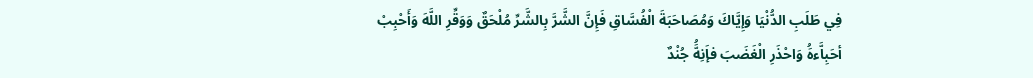فِي طَلَبِ الدُّنْيَا وَإِيَّاكَ وَمُصَاحَبَةَ الْفُسَّاقِ فَإِنَّ الشَّرَّ بِالشَّرِّ مُلْحَقٌ وَوَقِّرِ اللَّهَ وَأَحْبِبْ أحَبِاَّءهَُ وَاحْذَرِ الْغَضَبَ فإَنِهَُّ جُنْدٌ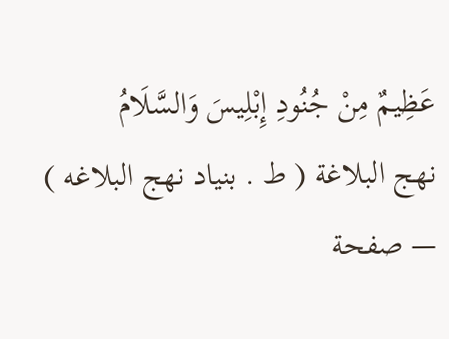عَظِيمٌ مِنْ جُنُودِ إِبْلِيسَ وَالسَّلَامُ
نهج البلاغة ( ط . بنياد نهج البلاغه ) — صفحة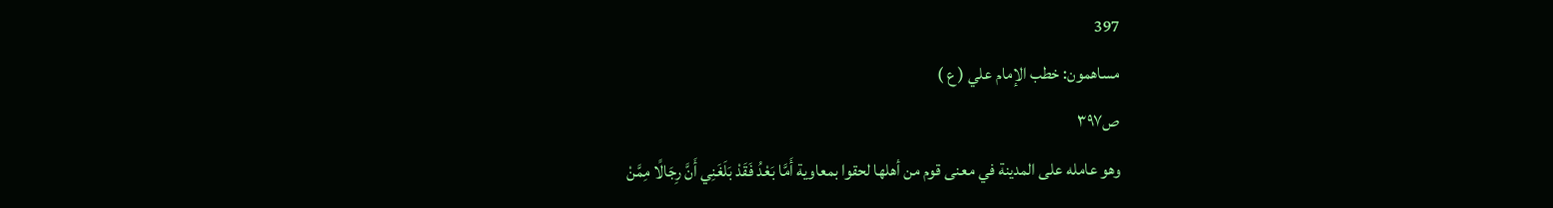397
مساهمون: خطب الإمام علي ( ع )
ص٣٩٧
وهو عامله على المدينة في معنى قوم من أهلها لحقوا بمعاوية أَمَّا بَعْدُ فَقَدْ بَلَغَنِي أَنَّ رِجَالًا مِمَّنْ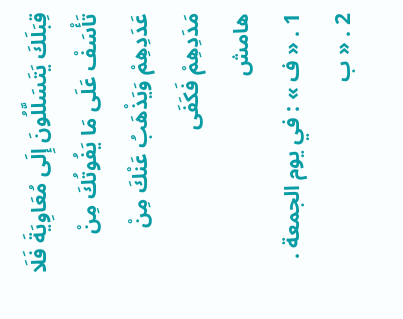قِبَلَكَ يَتَسَلَّلُونَ إِلَى مُعَاوِيَةَ فَلَا تَأْسَفْ عَلَى مَا يَفُوتُكَ مِنْ عَدَدِهِمْ وَيَذْهَبُ عَنْكَ مِنْ مَدَدِهِمْ فَكَفَى
هامش
1 . « ف » : في يوم الجمعة .
2 . « ب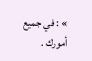» : في جميع أمورك .